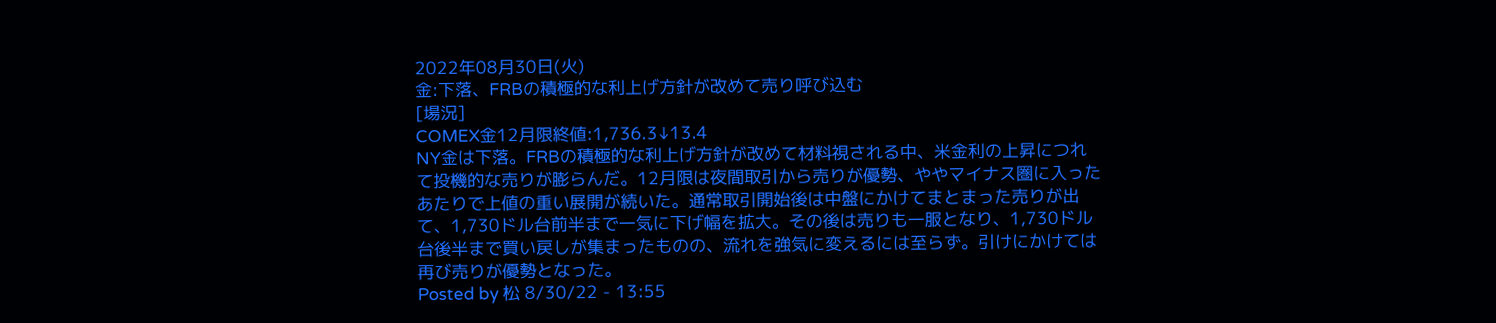2022年08月30日(火)
金:下落、FRBの積極的な利上げ方針が改めて売り呼び込む
[場況]
COMEX金12月限終値:1,736.3↓13.4
NY金は下落。FRBの積極的な利上げ方針が改めて材料視される中、米金利の上昇につれて投機的な売りが膨らんだ。12月限は夜間取引から売りが優勢、ややマイナス圏に入ったあたりで上値の重い展開が続いた。通常取引開始後は中盤にかけてまとまった売りが出て、1,730ドル台前半まで一気に下げ幅を拡大。その後は売りも一服となり、1,730ドル台後半まで買い戻しが集まったものの、流れを強気に変えるには至らず。引けにかけては再び売りが優勢となった。
Posted by 松 8/30/22 - 13:55